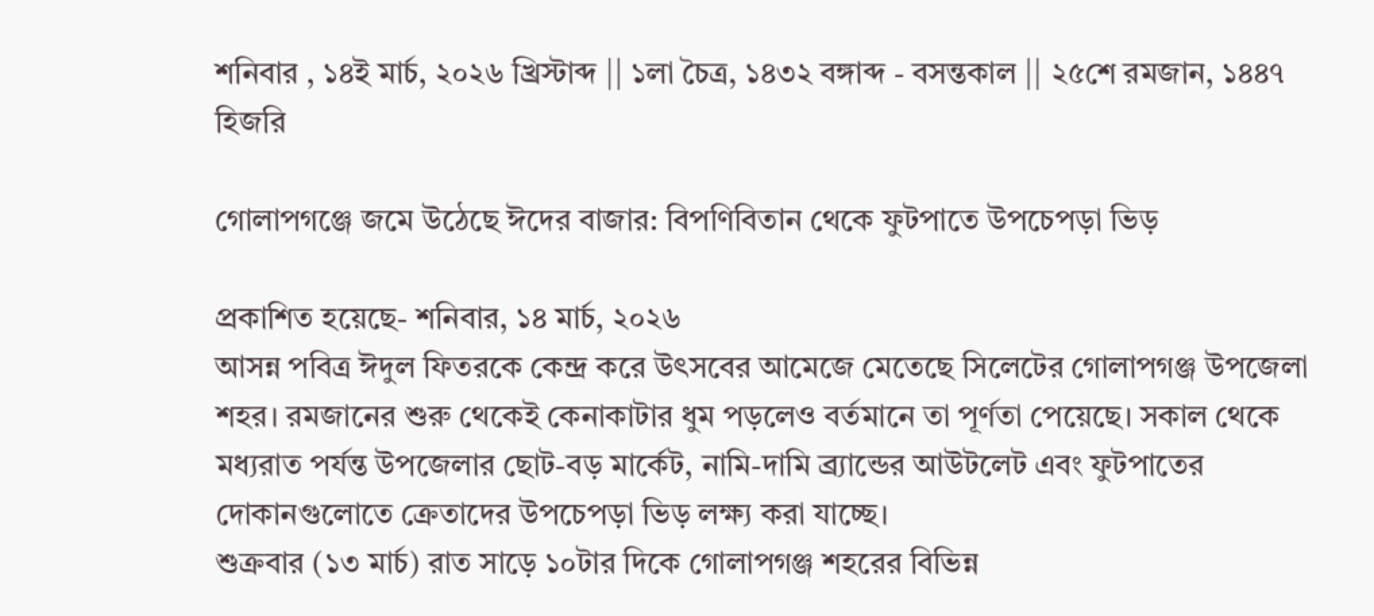শনিবার , ১৪ই মার্চ, ২০২৬ খ্রিস্টাব্দ || ১লা চৈত্র, ১৪৩২ বঙ্গাব্দ - বসন্তকাল || ২৫শে রমজান, ১৪৪৭ হিজরি

গোলাপগঞ্জে জমে উঠেছে ঈদের বাজার: বিপণিবিতান থেকে ফুটপাতে উপচেপড়া ভিড়

প্রকাশিত হয়েছে- শনিবার, ১৪ মার্চ, ২০২৬
আসন্ন পবিত্র ঈদুল ফিতরকে কেন্দ্র করে উৎসবের আমেজে মেতেছে সিলেটের গোলাপগঞ্জ উপজেলা শহর। রমজানের শুরু থেকেই কেনাকাটার ধুম পড়লেও বর্তমানে তা পূর্ণতা পেয়েছে। সকাল থেকে মধ্যরাত পর্যন্ত উপজেলার ছোট-বড় মার্কেট, নামি-দামি ব্র্যান্ডের আউটলেট এবং ফুটপাতের দোকানগুলোতে ক্রেতাদের উপচেপড়া ভিড় লক্ষ্য করা যাচ্ছে।
শুক্রবার (১৩ মার্চ) রাত সাড়ে ১০টার দিকে গোলাপগঞ্জ শহরের বিভিন্ন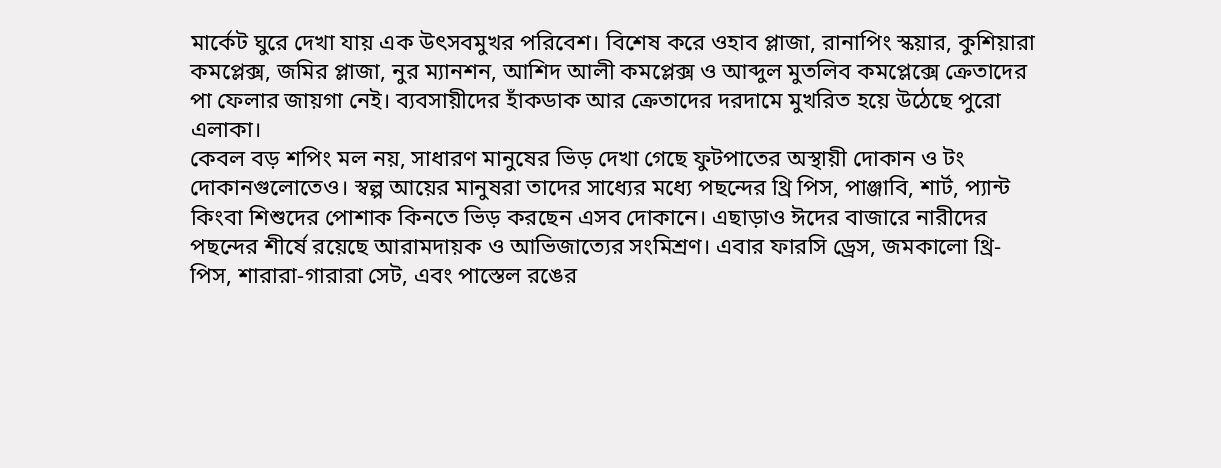মার্কেট ঘুরে দেখা যায় এক উৎসবমুখর পরিবেশ। বিশেষ করে ওহাব প্লাজা, রানাপিং স্কয়ার, কুশিয়ারা কমপ্লেক্স, জমির প্লাজা, নুর ম্যানশন, আশিদ আলী কমপ্লেক্স ও আব্দুল মুতলিব কমপ্লেক্সে ক্রেতাদের পা ফেলার জায়গা নেই। ব্যবসায়ীদের হাঁকডাক আর ক্রেতাদের দরদামে মুখরিত হয়ে উঠেছে পুরো এলাকা।
কেবল বড় শপিং মল নয়, সাধারণ মানুষের ভিড় দেখা গেছে ফুটপাতের অস্থায়ী দোকান ও টং দোকানগুলোতেও। স্বল্প আয়ের মানুষরা তাদের সাধ্যের মধ্যে পছন্দের থ্রি পিস, পাঞ্জাবি, শার্ট, প্যান্ট কিংবা শিশুদের পোশাক কিনতে ভিড় করছেন এসব দোকানে। এছাড়াও ঈদের বাজারে নারীদের পছন্দের শীর্ষে রয়েছে আরামদায়ক ও আভিজাত্যের সংমিশ্রণ। এবার ফারসি ড্রেস, জমকালো থ্রি-পিস, শারারা-গারারা সেট, এবং পাস্তেল রঙের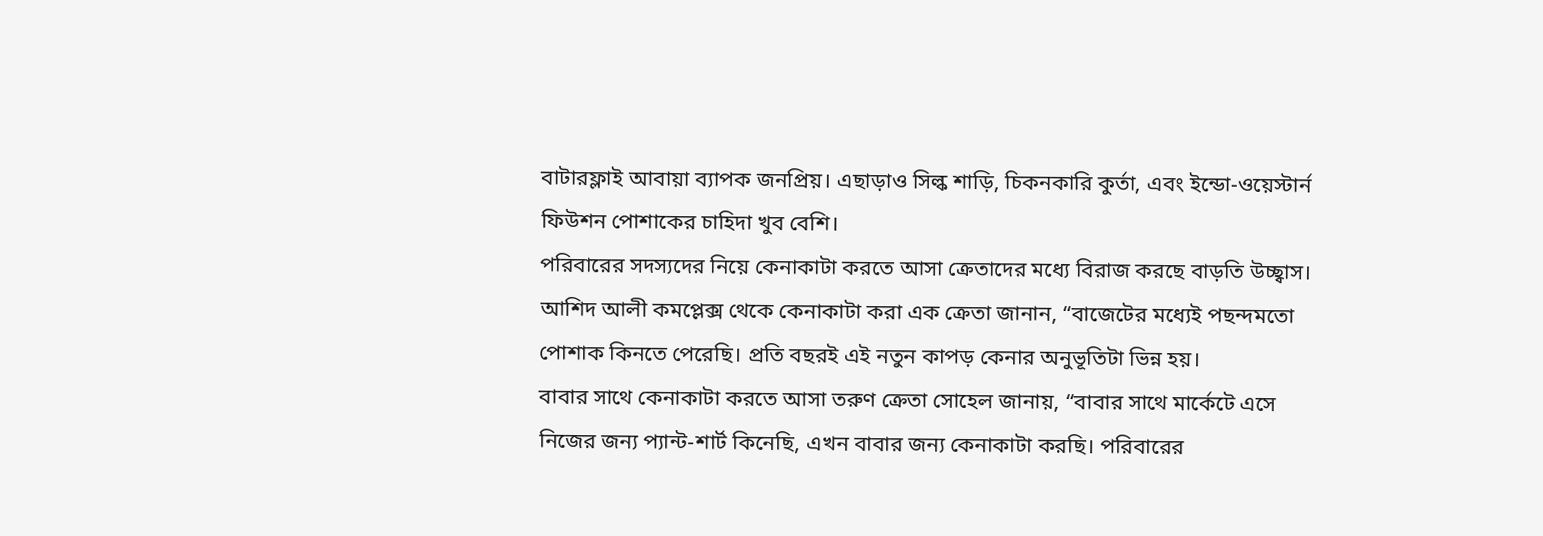বাটারফ্লাই আবায়া ব্যাপক জনপ্রিয়। এছাড়াও সিল্ক শাড়ি, চিকনকারি কুর্তা, এবং ইন্ডো-ওয়েস্টার্ন ফিউশন পোশাকের চাহিদা খুব বেশি।
পরিবারের সদস্যদের নিয়ে কেনাকাটা করতে আসা ক্রেতাদের মধ্যে বিরাজ করছে বাড়তি উচ্ছ্বাস। আশিদ আলী কমপ্লেক্স থেকে কেনাকাটা করা এক ক্রেতা জানান, “বাজেটের মধ্যেই পছন্দমতো পোশাক কিনতে পেরেছি। প্রতি বছরই এই নতুন কাপড় কেনার অনুভূতিটা ভিন্ন হয়।
বাবার সাথে কেনাকাটা করতে আসা তরুণ ক্রেতা সোহেল জানায়, “বাবার সাথে মার্কেটে এসে নিজের জন্য প্যান্ট-শার্ট কিনেছি, এখন বাবার জন্য কেনাকাটা করছি। পরিবারের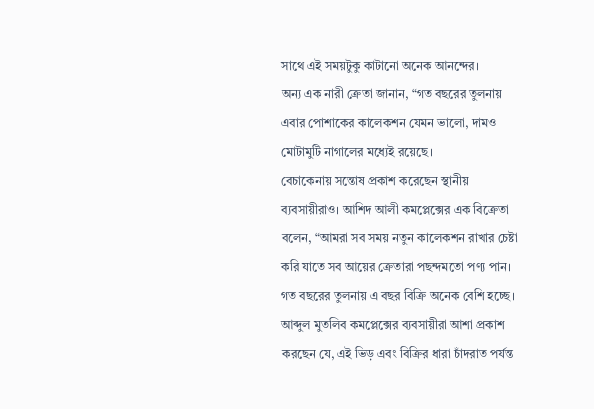সাথে এই সময়টুকু কাটানো অনেক আনন্দের।
অন্য এক নারী ক্রেতা জানান, “গত বছরের তুলনায় এবার পোশাকের কালেকশন যেমন ভালো, দামও মোটামুটি নাগালের মধ্যেই রয়েছে।
বেচাকেনায় সন্তোষ প্রকাশ করেছেন স্থানীয় ব্যবসায়ীরাও। আশিদ আলী কমপ্লেক্সের এক বিক্রেতা বলেন, “আমরা সব সময় নতুন কালেকশন রাখার চেষ্টা করি যাতে সব আয়ের ক্রেতারা পছন্দমতো পণ্য পান। গত বছরের তুলনায় এ বছর বিক্রি অনেক বেশি হচ্ছে।
আব্দুল মুতলিব কমপ্লেক্সের ব্যবসায়ীরা আশা প্রকাশ করছেন যে, এই ভিড় এবং বিক্রির ধারা চাঁদরাত পর্যন্ত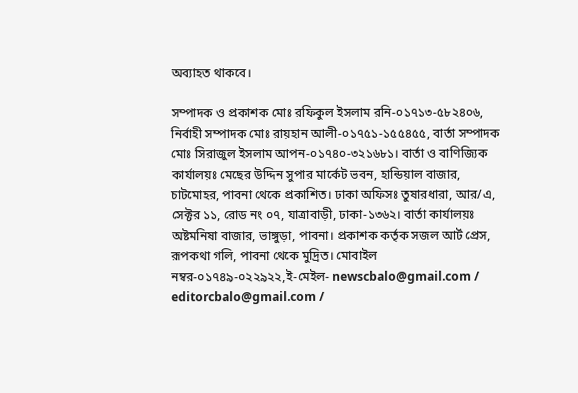অব্যাহত থাকবে।

সম্পাদক ও প্রকাশক মোঃ রফিকুল ইসলাম রনি-০১৭১৩-৫৮২৪০৬, নির্বাহী সম্পাদক মোঃ রায়হান আলী-০১৭৫১-১৫৫৪৫৫, বার্তা সম্পাদক মোঃ সিরাজুল ইসলাম আপন-০১৭৪০-৩২১৬৮১। বার্তা ও বাণিজ্যিক কার্যালয়ঃ মেছের উদ্দিন সুপার মার্কেট ভবন, হান্ডিয়াল বাজার, চাটমোহর, পাবনা থেকে প্রকাশিত। ঢাকা অফিসঃ তুষারধারা, আর/এ, সেক্টর ১১, রোড নং ০৭, যাত্রাবাড়ী, ঢাকা-১৩৬২। বার্তা কার্যালয়ঃ অষ্টমনিষা বাজার, ভাঙ্গুড়া, পাবনা। প্রকাশক কর্তৃক সজল আর্ট প্রেস, রূপকথা গলি, পাবনা থেকে মুদ্রিত। মোবাইল নম্বর-০১৭৪৯-০২২৯২২,ই-মেইল- newscbalo@gmail.com / editorcbalo@gmail.com /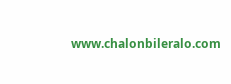www.chalonbileralo.com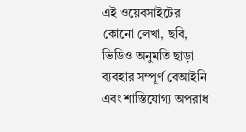এই ওয়েবসাইটের কোনো লেখা, ছবি, ভিডিও অনুমতি ছাড়া ব্যবহার সম্পূর্ণ বেআইনি এবং শাস্তিযোগ্য অপরাধ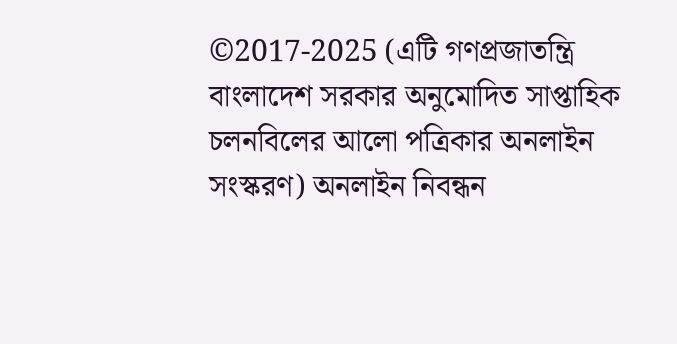©2017-2025 (এটি গণপ্রজাতন্ত্রি বাংলাদেশ সরকার অনুমোদিত সাপ্তাহিক চলনবিলের আলো পত্রিকার অনলাইন সংস্করণ) অনলাইন নিবন্ধন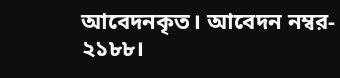আবেদনকৃত। আবেদন নম্বর- ২১৮৮।